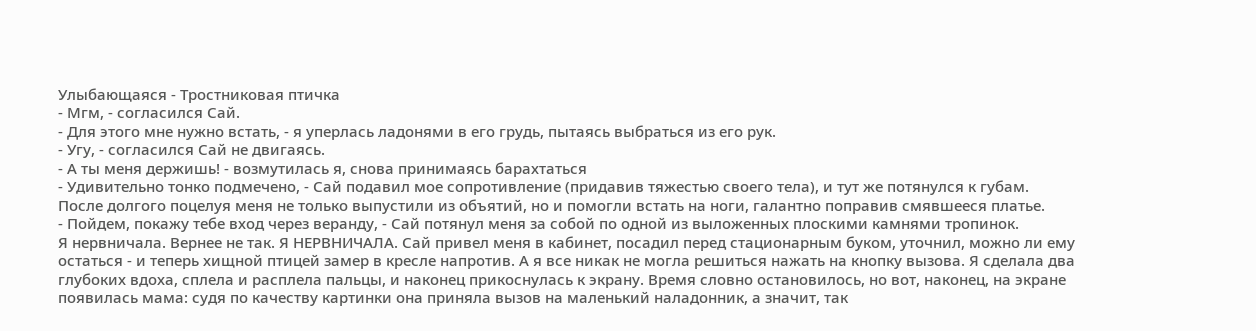Улыбающаяся - Тростниковая птичка
- Мгм, - согласился Сай.
- Для этого мне нужно встать, - я уперлась ладонями в его грудь, пытаясь выбраться из его рук.
- Угу, - согласился Сай не двигаясь.
- А ты меня держишь! - возмутилась я, снова принимаясь барахтаться
- Удивительно тонко подмечено, - Сай подавил мое сопротивление (придавив тяжестью своего тела), и тут же потянулся к губам.
После долгого поцелуя меня не только выпустили из объятий, но и помогли встать на ноги, галантно поправив смявшееся платье.
- Пойдем, покажу тебе вход через веранду, - Сай потянул меня за собой по одной из выложенных плоскими камнями тропинок.
Я нервничала. Вернее не так. Я НЕРВНИЧАЛА. Сай привел меня в кабинет, посадил перед стационарным буком, уточнил, можно ли ему остаться - и теперь хищной птицей замер в кресле напротив. А я все никак не могла решиться нажать на кнопку вызова. Я сделала два глубоких вдоха, сплела и расплела пальцы, и наконец прикоснулась к экрану. Время словно остановилось, но вот, наконец, на экране появилась мама: судя по качеству картинки она приняла вызов на маленький наладонник, а значит, так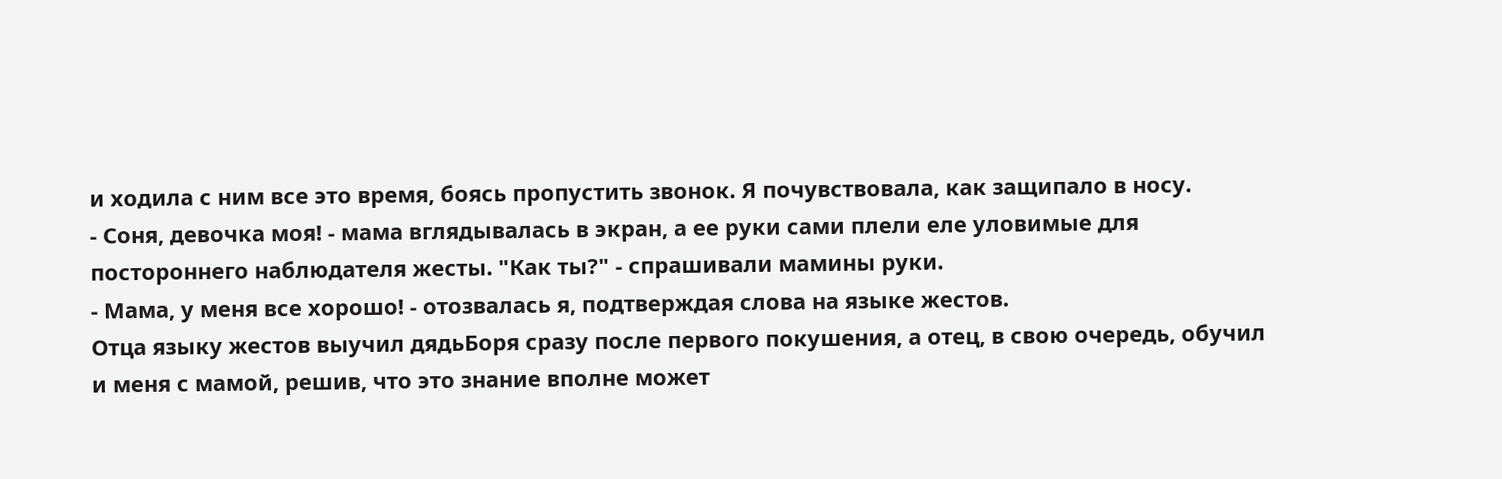и ходила с ним все это время, боясь пропустить звонок. Я почувствовала, как защипало в носу.
- Соня, девочка моя! - мама вглядывалась в экран, а ее руки сами плели еле уловимые для постороннего наблюдателя жесты. "Как ты?" - спрашивали мамины руки.
- Мама, у меня все хорошо! - отозвалась я, подтверждая слова на языке жестов.
Отца языку жестов выучил дядьБоря сразу после первого покушения, а отец, в свою очередь, обучил и меня с мамой, решив, что это знание вполне может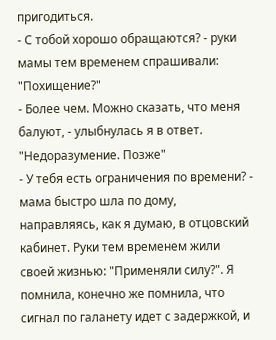пригодиться.
- С тобой хорошо обращаются? - руки мамы тем временем спрашивали: "Похищение?"
- Более чем. Можно сказать, что меня балуют, - улыбнулась я в ответ. "Недоразумение. Позже"
- У тебя есть ограничения по времени? - мама быстро шла по дому, направляясь, как я думаю, в отцовский кабинет. Руки тем временем жили своей жизнью: "Применяли силу?". Я помнила, конечно же помнила, что сигнал по галанету идет с задержкой, и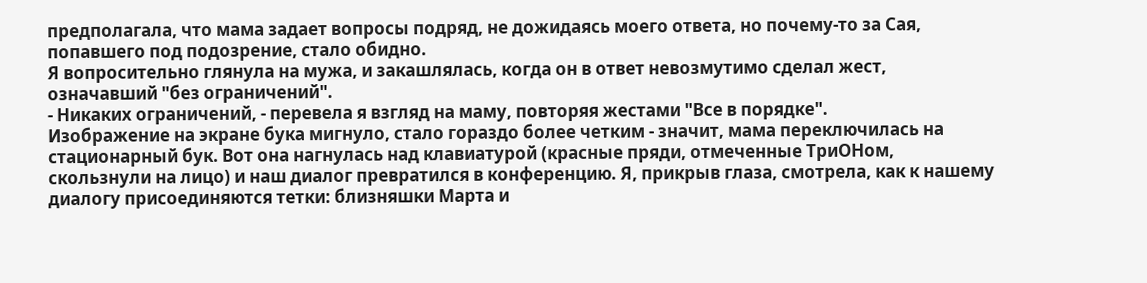предполагала, что мама задает вопросы подряд, не дожидаясь моего ответа, но почему-то за Сая, попавшего под подозрение, стало обидно.
Я вопросительно глянула на мужа, и закашлялась, когда он в ответ невозмутимо сделал жест, означавший "без ограничений".
- Никаких ограничений, - перевела я взгляд на маму, повторяя жестами "Все в порядке".
Изображение на экране бука мигнуло, стало гораздо более четким - значит, мама переключилась на стационарный бук. Вот она нагнулась над клавиатурой (красные пряди, отмеченные ТриОНом, скользнули на лицо) и наш диалог превратился в конференцию. Я, прикрыв глаза, смотрела, как к нашему диалогу присоединяются тетки: близняшки Марта и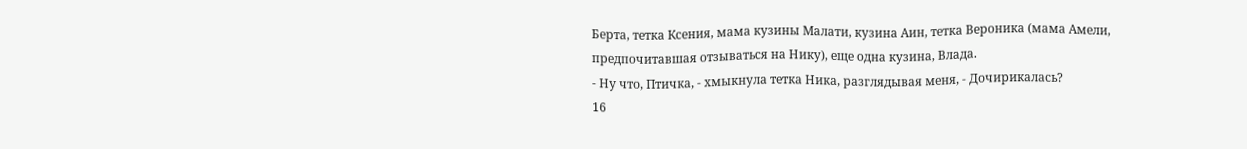Берта, тетка Ксения, мама кузины Малати, кузина Аин, тетка Вероника (мама Амели, предпочитавшая отзываться на Нику), еще одна кузина, Влада.
- Ну что, Птичка, - хмыкнула тетка Ника, разглядывая меня, - Дочирикалась?
16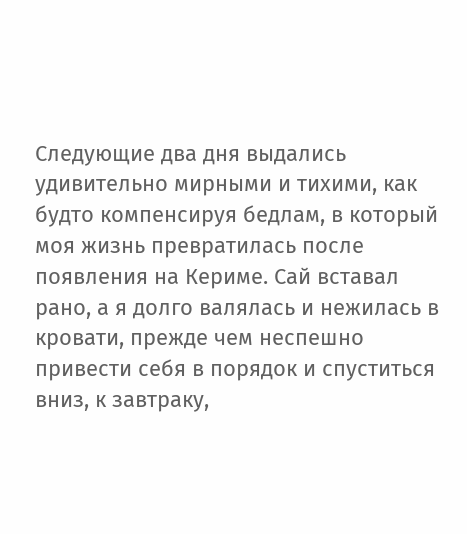Следующие два дня выдались удивительно мирными и тихими, как будто компенсируя бедлам, в который моя жизнь превратилась после появления на Кериме. Сай вставал рано, а я долго валялась и нежилась в кровати, прежде чем неспешно привести себя в порядок и спуститься вниз, к завтраку,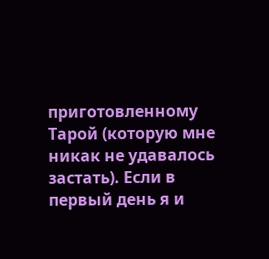приготовленному Тарой (которую мне никак не удавалось застать). Если в первый день я и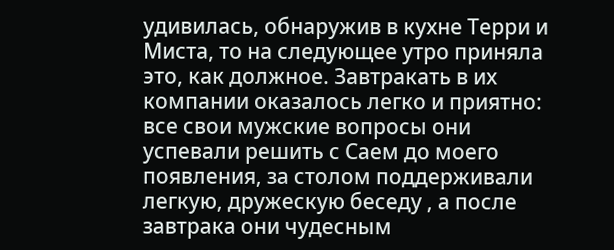удивилась, обнаружив в кухне Терри и Миста, то на следующее утро приняла это, как должное. Завтракать в их компании оказалось легко и приятно: все свои мужские вопросы они успевали решить с Саем до моего появления, за столом поддерживали легкую, дружескую беседу , а после завтрака они чудесным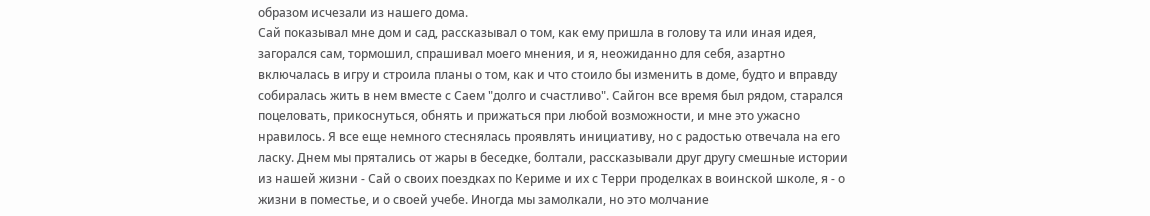образом исчезали из нашего дома.
Сай показывал мне дом и сад, рассказывал о том, как ему пришла в голову та или иная идея, загорался сам, тормошил, спрашивал моего мнения, и я, неожиданно для себя, азартно включалась в игру и строила планы о том, как и что стоило бы изменить в доме, будто и вправду собиралась жить в нем вместе с Саем "долго и счастливо". Сайгон все время был рядом, старался поцеловать, прикоснуться, обнять и прижаться при любой возможности, и мне это ужасно нравилось. Я все еще немного стеснялась проявлять инициативу, но с радостью отвечала на его ласку. Днем мы прятались от жары в беседке, болтали, рассказывали друг другу смешные истории из нашей жизни - Сай о своих поездках по Кериме и их с Терри проделках в воинской школе, я - о жизни в поместье, и о своей учебе. Иногда мы замолкали, но это молчание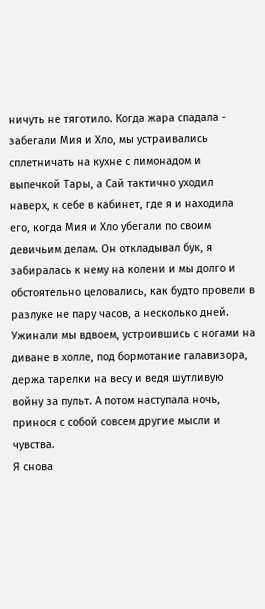ничуть не тяготило. Когда жара спадала - забегали Мия и Хло, мы устраивались сплетничать на кухне с лимонадом и выпечкой Тары, а Сай тактично уходил наверх, к себе в кабинет, где я и находила его, когда Мия и Хло убегали по своим девичьим делам. Он откладывал бук, я забиралась к нему на колени и мы долго и обстоятельно целовались, как будто провели в разлуке не пару часов, а несколько дней.
Ужинали мы вдвоем, устроившись с ногами на диване в холле, под бормотание галавизора, держа тарелки на весу и ведя шутливую войну за пульт. А потом наступала ночь, принося с собой совсем другие мысли и чувства.
Я снова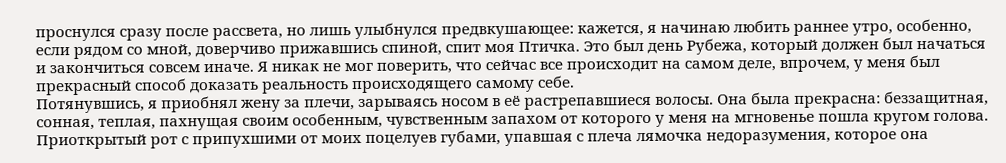проснулся сразу после рассвета, но лишь улыбнулся предвкушающее: кажется, я начинаю любить раннее утро, особенно, если рядом со мной, доверчиво прижавшись спиной, спит моя Птичка. Это был день Рубежа, который должен был начаться и закончиться совсем иначе. Я никак не мог поверить, что сейчас все происходит на самом деле, впрочем, у меня был прекрасный способ доказать реальность происходящего самому себе.
Потянувшись, я приобнял жену за плечи, зарываясь носом в её растрепавшиеся волосы. Она была прекрасна: беззащитная, сонная, теплая, пахнущая своим особенным, чувственным запахом от которого у меня на мгновенье пошла кругом голова. Приоткрытый рот с припухшими от моих поцелуев губами, упавшая с плеча лямочка недоразумения, которое она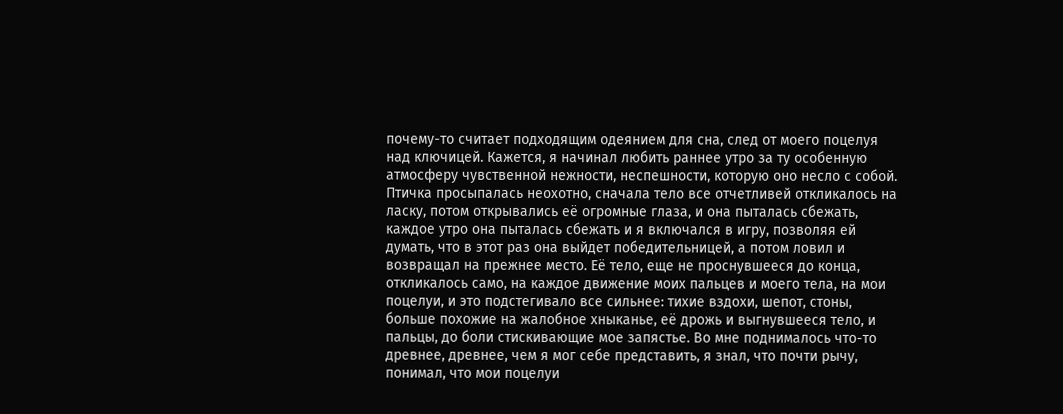почему-то считает подходящим одеянием для сна, след от моего поцелуя над ключицей. Кажется, я начинал любить раннее утро за ту особенную атмосферу чувственной нежности, неспешности, которую оно несло с собой. Птичка просыпалась неохотно, сначала тело все отчетливей откликалось на ласку, потом открывались её огромные глаза, и она пыталась сбежать, каждое утро она пыталась сбежать и я включался в игру, позволяя ей думать, что в этот раз она выйдет победительницей, а потом ловил и возвращал на прежнее место. Её тело, еще не проснувшееся до конца, откликалось само, на каждое движение моих пальцев и моего тела, на мои поцелуи, и это подстегивало все сильнее: тихие вздохи, шепот, стоны, больше похожие на жалобное хныканье, её дрожь и выгнувшееся тело, и пальцы, до боли стискивающие мое запястье. Во мне поднималось что-то древнее, древнее, чем я мог себе представить, я знал, что почти рычу, понимал, что мои поцелуи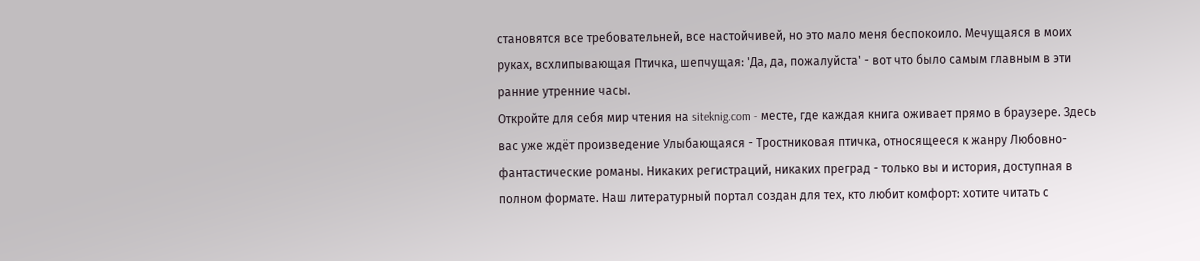становятся все требовательней, все настойчивей, но это мало меня беспокоило. Мечущаяся в моих руках, всхлипывающая Птичка, шепчущая: 'Да, да, пожалуйста' - вот что было самым главным в эти ранние утренние часы.
Откройте для себя мир чтения на siteknig.com - месте, где каждая книга оживает прямо в браузере. Здесь вас уже ждёт произведение Улыбающаяся - Тростниковая птичка, относящееся к жанру Любовно-фантастические романы. Никаких регистраций, никаких преград - только вы и история, доступная в полном формате. Наш литературный портал создан для тех, кто любит комфорт: хотите читать с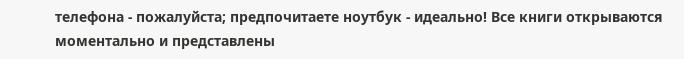телефона - пожалуйста; предпочитаете ноутбук - идеально! Все книги открываются моментально и представлены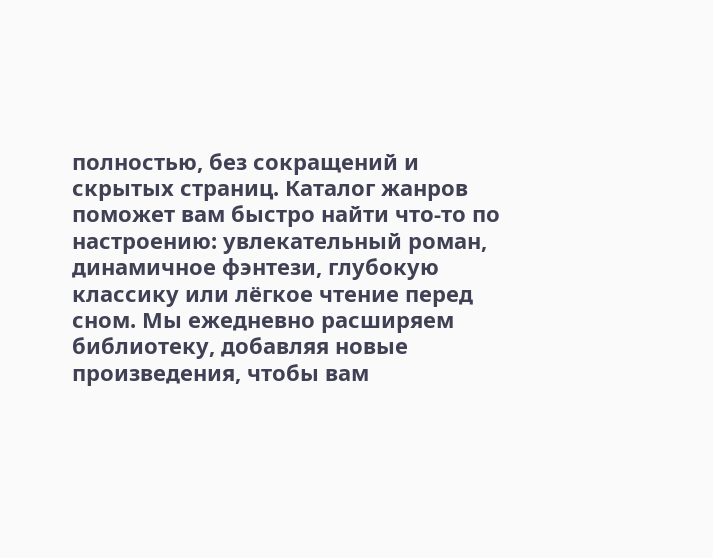полностью, без сокращений и скрытых страниц. Каталог жанров поможет вам быстро найти что-то по настроению: увлекательный роман, динамичное фэнтези, глубокую классику или лёгкое чтение перед сном. Мы ежедневно расширяем библиотеку, добавляя новые произведения, чтобы вам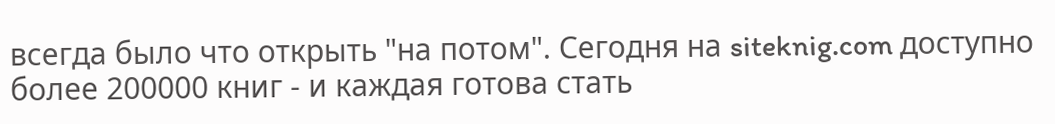всегда было что открыть "на потом". Сегодня на siteknig.com доступно более 200000 книг - и каждая готова стать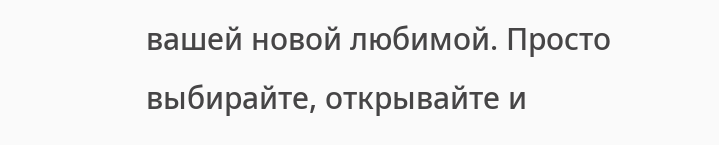вашей новой любимой. Просто выбирайте, открывайте и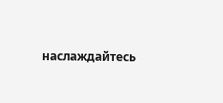наслаждайтесь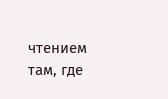чтением там, где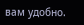вам удобно.